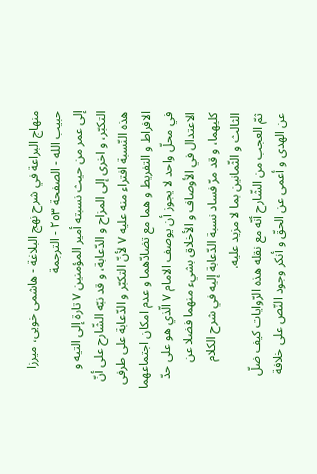منهاج البراعة في شرح نهج البلاغة - هاشمى خويى، ميرزا حبيب الله - الصفحة ٢٥٣ - الترجمة
إلى عمر من حيث نسبته أمير المؤمنين ٧ تارة إلى التيه و التكبّر، و اخرى إلى المزاح و الدّعابة، و قد نبّه الشّارح على أنّ هذه النّسبة افتراء منه عليه ٧ لأنّ التكبّر و الدّعابة على طرفى الافراط و التفريط و هما مع تضادّهما و عدم امكان اجتماعهما في محلّ واحد لا يجوز أن يوصف الامام ٧ الّذي هو على حدّ الاعتدال في الأوصاف و الأخلاق بشيء منهما فضلا عن كليهما، و قد مرّ فساد نسبة الدّعابة إليه في شرح الكلام الثالث و الثّمانين بما لا مزيد عليه.
ثمّ العجب من الشّارح أنّه مع نقله هذه الرّوايات كيف ضلّ عن الهدى و أعمى عن الحقّ و أنكر وجود النّص على خلافة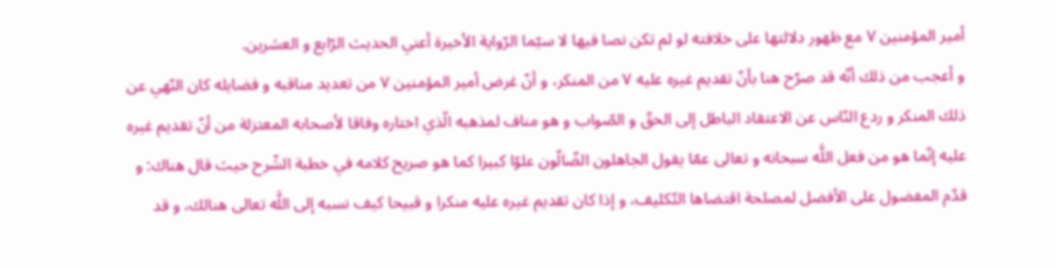أمير المؤمنين ٧ مع ظهور دلالتها على خلافته لو لم تكن نصا فيها لا سيّما الرّواية الأخيرة أعني الحديث الرّابع و العشرين.
و أعجب من ذلك أنّه قد صرّح هنا بأنّ تقديم غيره عليه ٧ من المنكر، و أنّ غرض أمير المؤمنين ٧ من تعديد مناقبه و فضايله كان النّهي عن ذلك المنكر و ردع النّاس عن الاعتقاد الباطل إلى الحقّ و الصّواب و هو مناف لمذهبه الّذي اختاره وفاقا لأصحابه المعتزلة من أنّ تقديم غيره عليه إنّما هو من فعل اللَّه سبحانه و تعالى عمّا يقول الجاهلون الضّالّون علوّا كبيرا كما هو صريح كلامه في خطبة الشّرح حيث قال هناك: و قدّم المفضول على الأفضل لمصلحة اقتضاها التّكليف، و إذا كان تقديم غيره عليه منكرا و قبيحا كيف نسبه إلى اللَّه تعالى هنالك، و قد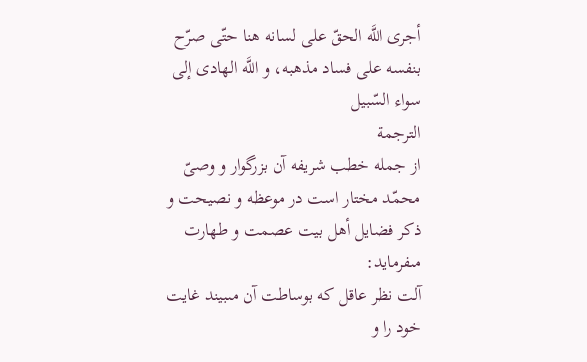أجرى اللَّه الحقّ على لسانه هنا حتّى صرّح بنفسه على فساد مذهبه، و اللَّه الهادى إلى سواء السّبيل
الترجمة
از جمله خطب شريفه آن بزرگوار و وصىّ محمّد مختار است در موعظه و نصيحت و ذكر فضايل أهل بيت عصمت و طهارت مىفرمايد:
آلت نظر عاقل كه بوساطت آن مىبيند غايت خود را و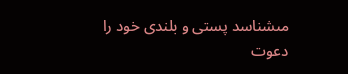مىشناسد پستى و بلندى خود را دعوت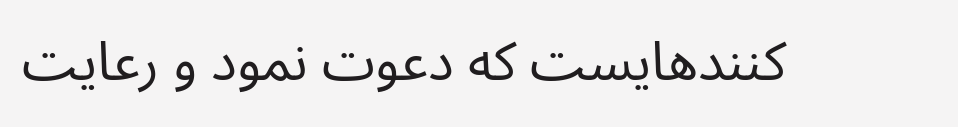كنندهايست كه دعوت نمود و رعايت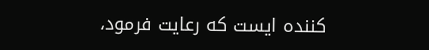كننده ايست كه رعايت فرمود،